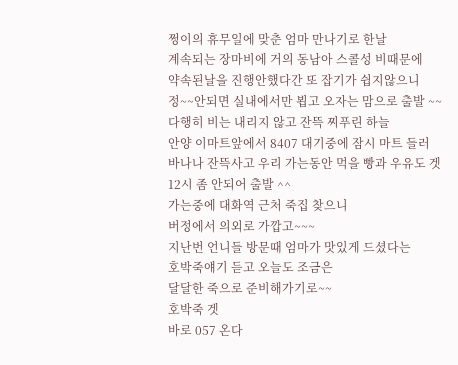쩡이의 휴무일에 맞춘 엄마 만나기로 한날
계속되는 장마비에 거의 동남아 스콜성 비때문에
약속된날을 진행안했다간 또 잡기가 쉽지않으니
정~~안되면 실내에서만 뵙고 오자는 맘으로 출발 ~~
다행히 비는 내리지 않고 잔뜩 찌푸린 하늘
안양 이마트앞에서 8407 대기중에 잠시 마트 들러
바나나 잔뜩사고 우리 가는동안 먹을 빵과 우유도 겟
12시 좀 안되어 출발 ^^
가는중에 대화역 근처 죽집 찾으니
버정에서 의외로 가깝고~~~
지난번 언니들 방문때 엄마가 맛있게 드셨다는
호박죽얘기 듣고 오늘도 조금은
달달한 죽으로 준비해가기로~~
호박죽 겟
바로 057 온다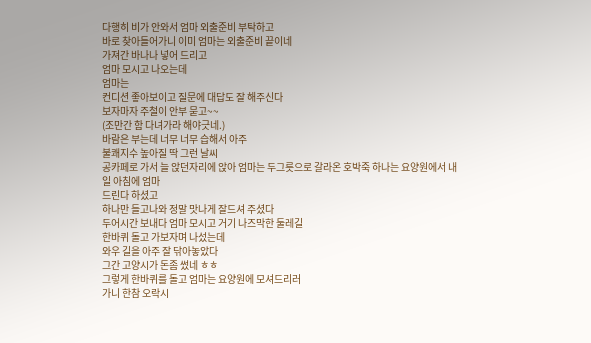다행히 비가 안와서 엄마 외출준비 부탁하고
바로 찾아들어가니 이미 엄마는 외출준비 끝이네
가져간 바나나 넣어 드리고
엄마 모시고 나오는데
엄마는
컨디션 좋아보이고 질문에 대답도 잘 해주신다
보자마자 주철이 안부 묻고~~
(조만간 함 다녀가라 해야긋네.)
바람은 부는데 너무 너무 습해서 아주
불쾌지수 높아질 딱 그런 날씨
공카페로 가서 늘 앉던자리에 앉아 엄마는 두그릇으로 갈라온 호박죽 하나는 요양원에서 내일 아침에 엄마
드린다 하셨고
하나만 들고나와 정말 맛나게 잘드셔 주셨다
두어시간 보내다 엄마 모시고 거기 나즈막한 둘레길
한바퀴 돌고 가보자며 나섰는데
와우 길을 아주 잘 닦아놓았다
그간 고양시가 돈좀 썼네 ㅎㅎ
그렇게 한바퀴를 돌고 엄마는 요양원에 모셔드리러
가니 한참 오락시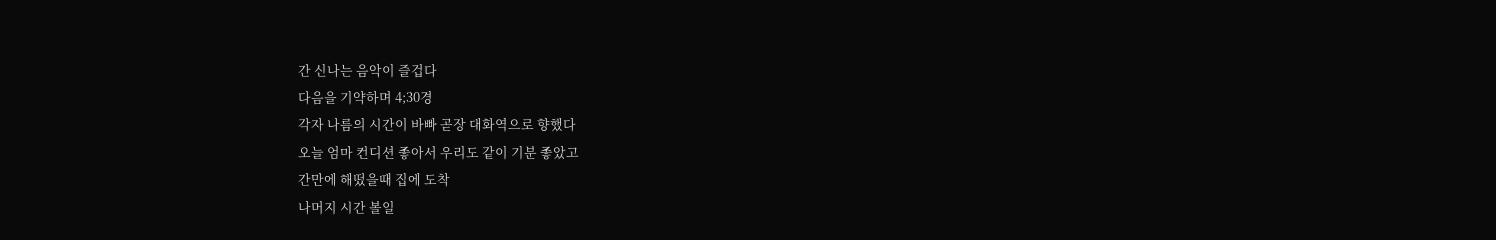간 신나는 음악이 즐겁다
다음을 기약하며 4;30경
각자 나름의 시간이 바빠 곧장 대화역으로 향했다
오늘 엄마 컨디션 좋아서 우리도 같이 기분 좋았고
간만에 해떴을때 집에 도착
나머지 시간 볼일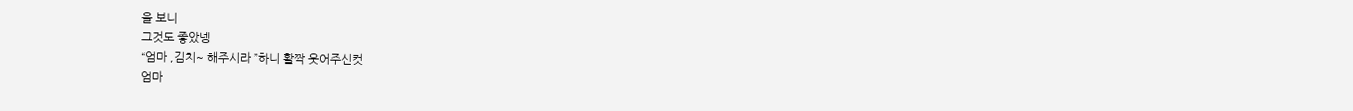을 보니
그것도 좋았넹
“엄마 ,김치~ 해주시라 ”하니 활짝 웃어주신컷
엄마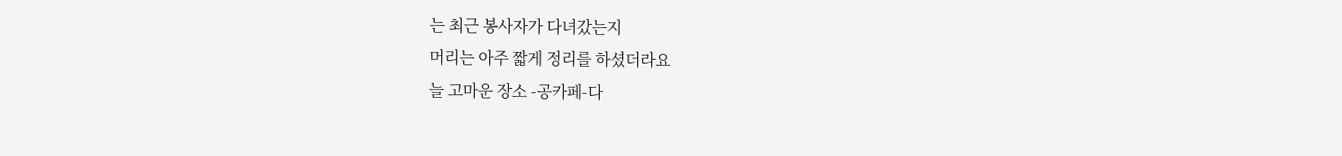는 최근 봉사자가 다녀갔는지
머리는 아주 짧게 정리를 하셨더라요
늘 고마운 장소 -공카페-다